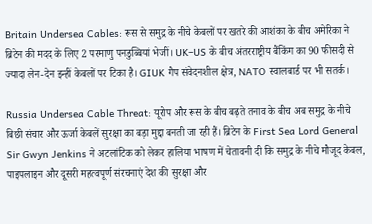Britain Undersea Cables: रूस से समुद्र के नीचे केबलों पर खतरे की आशंका के बीच अमेरिका ने ब्रिटेन की मदद के लिए 2 परमाणु पनडुब्बियां भेजीं। UK–US के बीच अंतरराष्ट्रीय बैंकिंग का 90 फीसदी से ज्यादा लेन-देन इन्हीं केबलों पर टिका है। GIUK गैप संवेदनशील क्षेत्र, NATO स्वालबार्ड पर भी सतर्क।

Russia Undersea Cable Threat: यूरोप और रूस के बीच बढ़ते तनाव के बीच अब समुद्र के नीचे बिछी संचार और ऊर्जा केबलें सुरक्षा का बड़ा मुद्दा बनती जा रही हैं। ब्रिटेन के First Sea Lord General Sir Gwyn Jenkins ने अटलांटिक को लेकर हालिया भाषण में चेतावनी दी कि समुद्र के नीचे मौजूद केबल, पाइपलाइन और दूसरी महत्वपूर्ण संरचनाएं देश की सुरक्षा और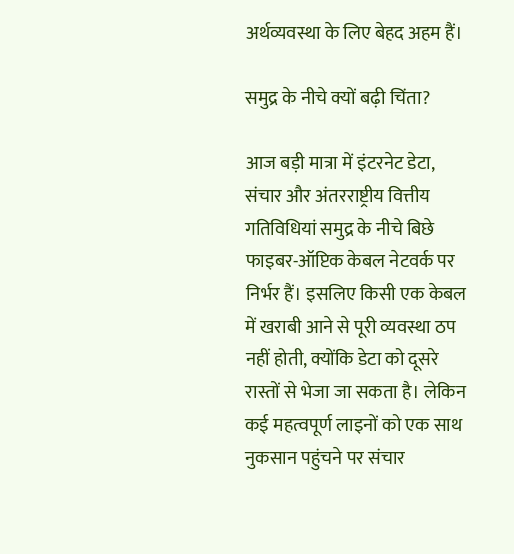अर्थव्यवस्था के लिए बेहद अहम हैं।

समुद्र के नीचे क्यों बढ़ी चिंता?

आज बड़ी मात्रा में इंटरनेट डेटा, संचार और अंतरराष्ट्रीय वित्तीय गतिविधियां समुद्र के नीचे बिछे फाइबर-ऑप्टिक केबल नेटवर्क पर निर्भर हैं। इसलिए किसी एक केबल में खराबी आने से पूरी व्यवस्था ठप नहीं होती, क्योंकि डेटा को दूसरे रास्तों से भेजा जा सकता है। लेकिन कई महत्वपूर्ण लाइनों को एक साथ नुकसान पहुंचने पर संचार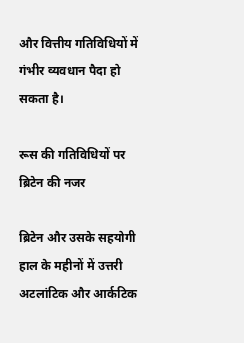और वित्तीय गतिविधियों में गंभीर व्यवधान पैदा हो सकता है।

रूस की गतिविधियों पर ब्रिटेन की नजर

ब्रिटेन और उसके सहयोगी हाल के महीनों में उत्तरी अटलांटिक और आर्कटिक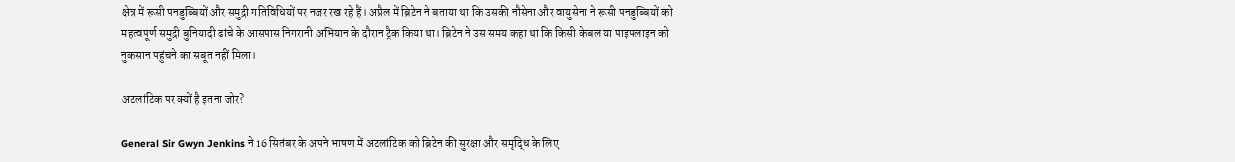क्षेत्र में रूसी पनडुब्बियों और समुद्री गतिविधियों पर नजर रख रहे हैं। अप्रैल में ब्रिटेन ने बताया था कि उसकी नौसेना और वायुसेना ने रूसी पनडुब्बियों को महत्वपूर्ण समुद्री बुनियादी ढांचे के आसपास निगरानी अभियान के दौरान ट्रैक किया था। ब्रिटेन ने उस समय कहा था कि किसी केबल या पाइपलाइन को नुकसान पहुंचने का सबूत नहीं मिला।

अटलांटिक पर क्यों है इतना जोर?

General Sir Gwyn Jenkins ने 16 सितंबर के अपने भाषण में अटलांटिक को ब्रिटेन की सुरक्षा और समृद्धि के लिए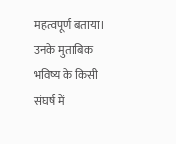महत्वपूर्ण बताया। उनके मुताबिक भविष्य के किसी संघर्ष में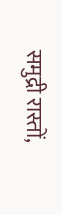समुद्री रास्तों,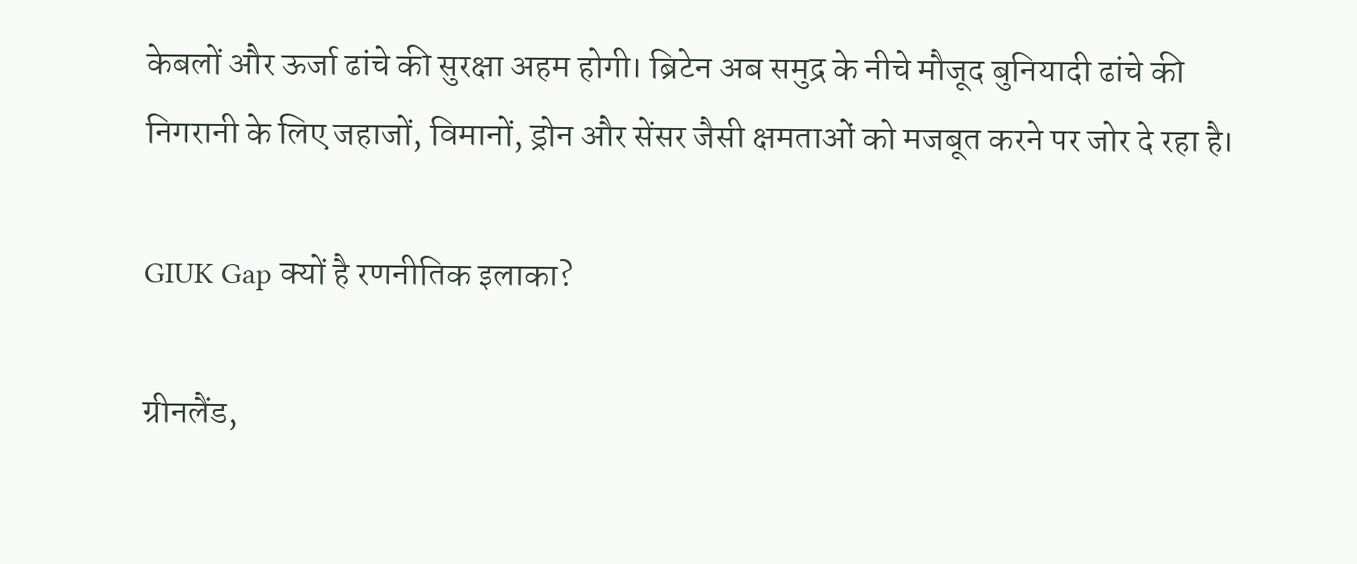केबलों और ऊर्जा ढांचे की सुरक्षा अहम होगी। ब्रिटेन अब समुद्र के नीचे मौजूद बुनियादी ढांचे की निगरानी के लिए जहाजों, विमानों, ड्रोन और सेंसर जैसी क्षमताओं को मजबूत करने पर जोर दे रहा है।

GIUK Gap क्यों है रणनीतिक इलाका?

ग्रीनलैंड,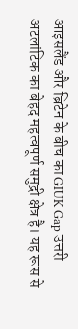आइसलैंड और ब्रिटेन के बीच का GIUK Gap उत्तरी अटलांटिक का बेहद महत्वपूर्ण समुद्री क्षेत्र है। यह रूस से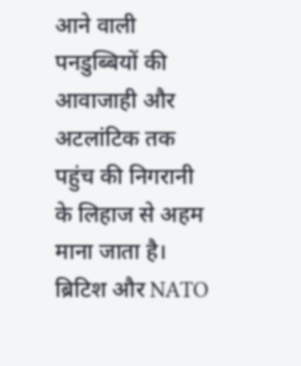आने वाली पनडुब्बियों की आवाजाही और अटलांटिक तक पहुंच की निगरानी के लिहाज से अहम माना जाता है। ब्रिटिश और NATO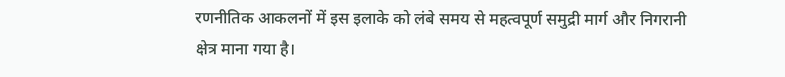रणनीतिक आकलनों में इस इलाके को लंबे समय से महत्वपूर्ण समुद्री मार्ग और निगरानी क्षेत्र माना गया है।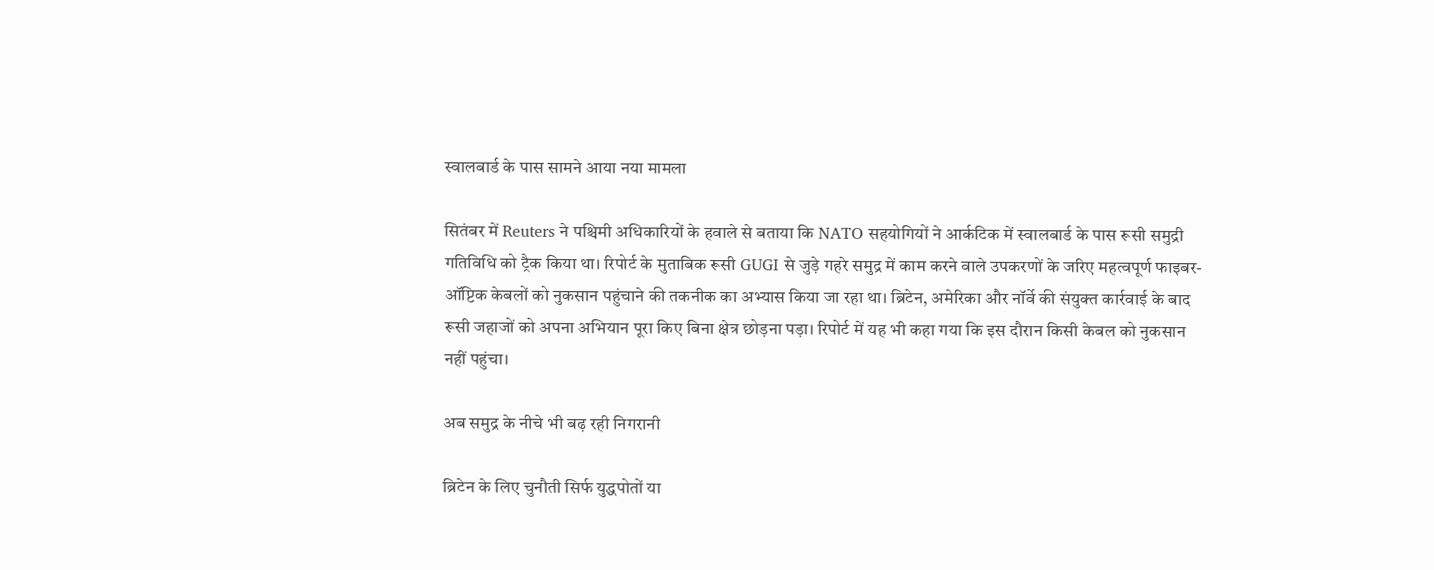स्वालबार्ड के पास सामने आया नया मामला

सितंबर में Reuters ने पश्चिमी अधिकारियों के हवाले से बताया कि NATO सहयोगियों ने आर्कटिक में स्वालबार्ड के पास रूसी समुद्री गतिविधि को ट्रैक किया था। रिपोर्ट के मुताबिक रूसी GUGI से जुड़े गहरे समुद्र में काम करने वाले उपकरणों के जरिए महत्वपूर्ण फाइबर-ऑप्टिक केबलों को नुकसान पहुंचाने की तकनीक का अभ्यास किया जा रहा था। ब्रिटेन, अमेरिका और नॉर्वे की संयुक्त कार्रवाई के बाद रूसी जहाजों को अपना अभियान पूरा किए बिना क्षेत्र छोड़ना पड़ा। रिपोर्ट में यह भी कहा गया कि इस दौरान किसी केबल को नुकसान नहीं पहुंचा।

अब समुद्र के नीचे भी बढ़ रही निगरानी

ब्रिटेन के लिए चुनौती सिर्फ युद्धपोतों या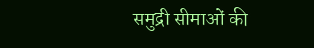समुद्री सीमाओं की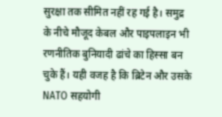सुरक्षा तक सीमित नहीं रह गई है। समुद्र के नीचे मौजूद केबल और पाइपलाइन भी रणनीतिक बुनियादी ढांचे का हिस्सा बन चुके हैं। यही वजह है कि ब्रिटेन और उसके NATO सहयोगी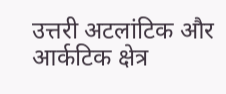उत्तरी अटलांटिक और आर्कटिक क्षेत्र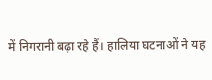में निगरानी बढ़ा रहे हैं। हालिया घटनाओं ने यह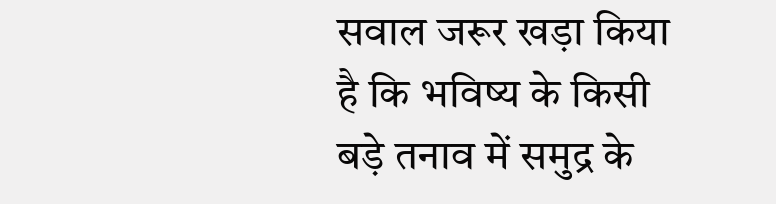सवाल जरूर खड़ा किया है कि भविष्य के किसी बड़े तनाव में समुद्र के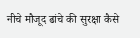नीचे मौजूद ढांचे की सुरक्षा कैसे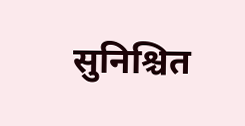सुनिश्चित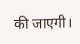की जाएगी।